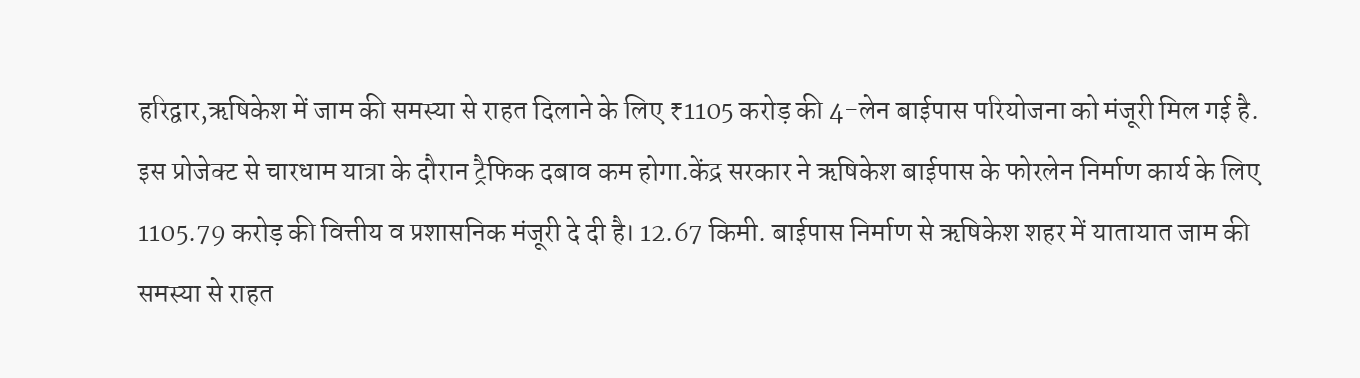हरिद्वार,ऋषिकेश में जाम की समस्या से राहत दिलाने के लिए ₹1105 करोड़ की 4-लेन बाईपास परियोजना को मंजूरी मिल गई है. इस प्रोजेक्ट से चारधाम यात्रा के दौरान ट्रैफिक दबाव कम होगा.केंद्र सरकार ने ऋषिकेश बाईपास के फोरलेन निर्माण कार्य के लिए 1105.79 करोड़ की वित्तीय व प्रशासनिक मंजूरी दे दी है। 12.67 किमी. बाईपास निर्माण से ऋषिकेश शहर में यातायात जाम की समस्या से राहत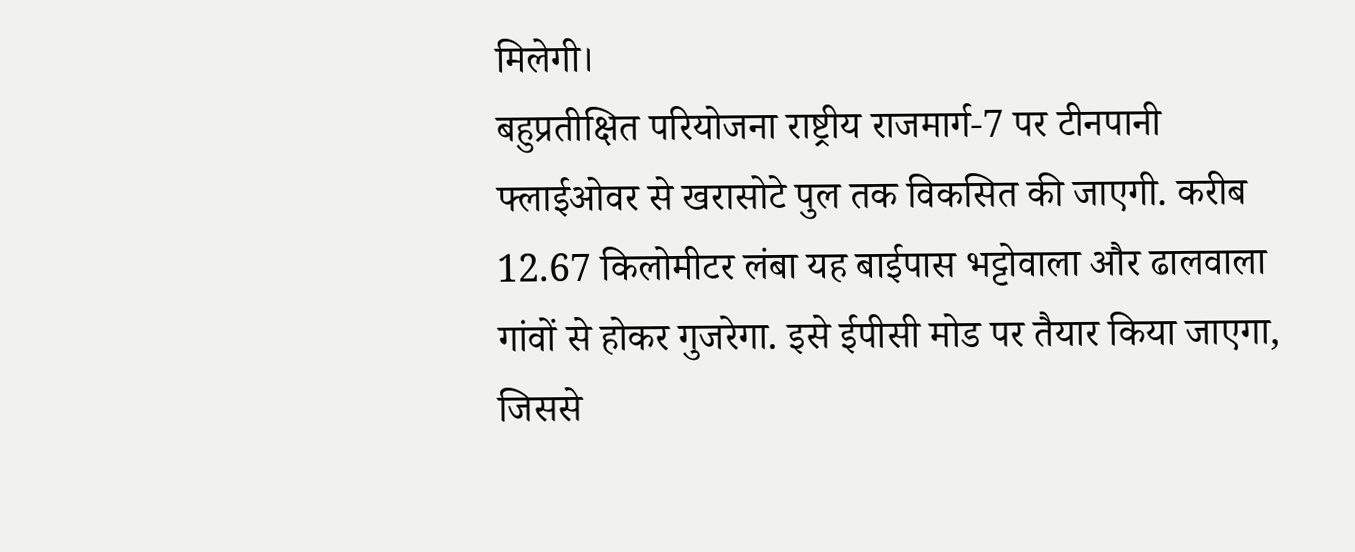मिलेगी।
बहुप्रतीक्षित परियोजना राष्ट्रीय राजमार्ग-7 पर टीनपानी फ्लाईओवर से खरासोटे पुल तक विकसित की जाएगी. करीब 12.67 किलोमीटर लंबा यह बाईपास भट्टोवाला और ढालवाला गांवों से होकर गुजरेगा. इसे ईपीसी मोड पर तैयार किया जाएगा, जिससे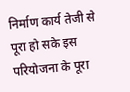निर्माण कार्य तेजी से पूरा हो सके इस परियोजना के पूरा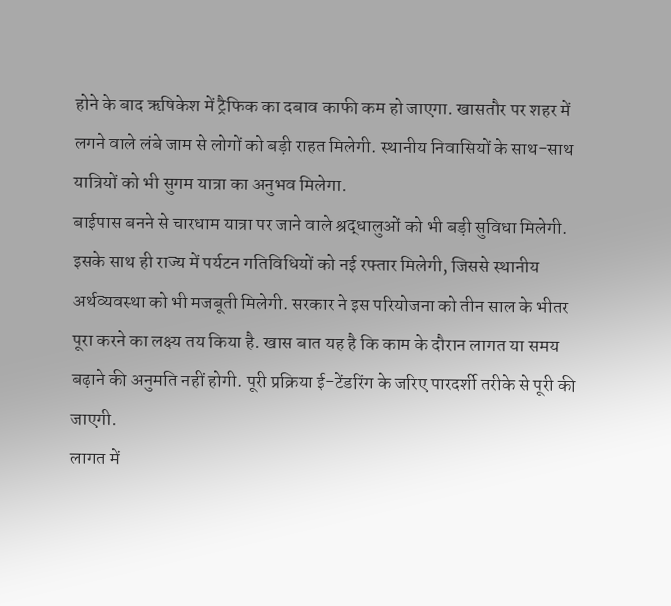होने के बाद ऋषिकेश में ट्रैफिक का दबाव काफी कम हो जाएगा. खासतौर पर शहर में लगने वाले लंबे जाम से लोगों को बड़ी राहत मिलेगी. स्थानीय निवासियों के साथ-साथ यात्रियों को भी सुगम यात्रा का अनुभव मिलेगा.
बाईपास बनने से चारधाम यात्रा पर जाने वाले श्रद्धालुओं को भी बड़ी सुविधा मिलेगी. इसके साथ ही राज्य में पर्यटन गतिविधियों को नई रफ्तार मिलेगी, जिससे स्थानीय अर्थव्यवस्था को भी मजबूती मिलेगी. सरकार ने इस परियोजना को तीन साल के भीतर पूरा करने का लक्ष्य तय किया है. खास बात यह है कि काम के दौरान लागत या समय बढ़ाने की अनुमति नहीं होगी. पूरी प्रक्रिया ई-टेंडरिंग के जरिए पारदर्शी तरीके से पूरी की जाएगी.
लागत में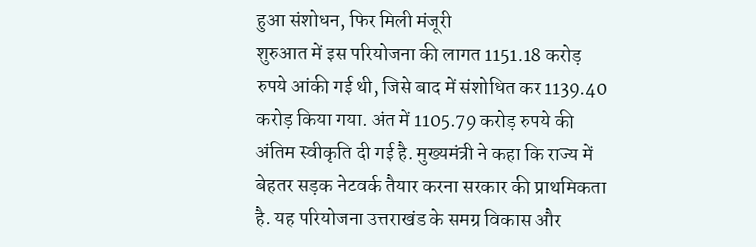हुआ संशोधन, फिर मिली मंजूरी
शुरुआत में इस परियोजना की लागत 1151.18 करोड़ रुपये आंकी गई थी, जिसे बाद में संशोधित कर 1139.40 करोड़ किया गया. अंत में 1105.79 करोड़ रुपये की अंतिम स्वीकृति दी गई है. मुख्यमंत्री ने कहा कि राज्य में बेहतर सड़क नेटवर्क तैयार करना सरकार की प्राथमिकता है. यह परियोजना उत्तराखंड के समग्र विकास और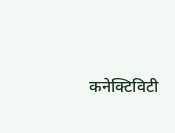कनेक्टिविटी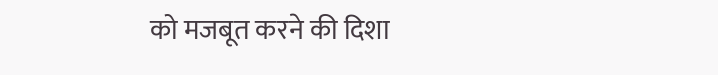को मजबूत करने की दिशा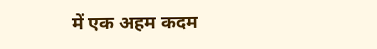में एक अहम कदम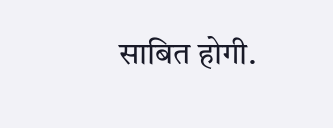साबित होगी.